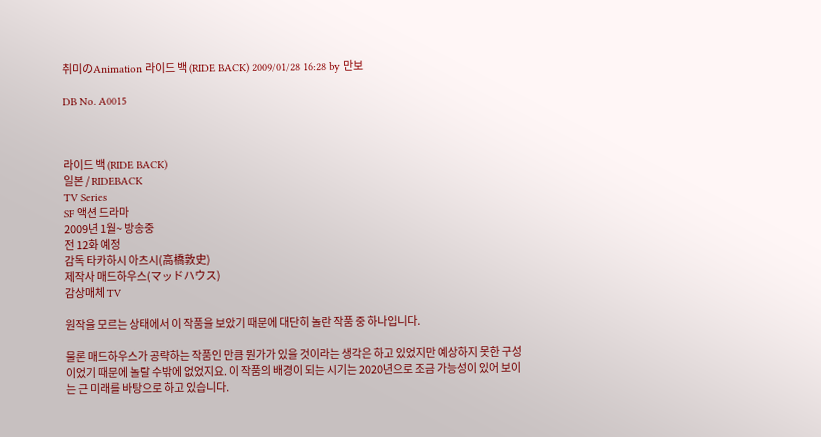취미のAnimation 라이드 백 (RIDE BACK) 2009/01/28 16:28 by 만보

DB No. A0015



라이드 백 (RIDE BACK)
일본 / RIDEBACK
TV Series
SF 액션 드라마
2009년 1월~ 방송중
전 12화 예정
감독 타카하시 아츠시(高橋敦史)
제작사 매드하우스(マッドハウス)
감상매체 TV

원작을 모르는 상태에서 이 작품을 보았기 때문에 대단히 놀란 작품 중 하나입니다.

물론 매드하우스가 공략하는 작품인 만큼 뭔가가 있을 것이라는 생각은 하고 있었지만 예상하지 못한 구성이었기 때문에 놀랄 수밖에 없었지요. 이 작품의 배경이 되는 시기는 2020년으로 조금 가능성이 있어 보이는 근 미래를 바탕으로 하고 있습니다.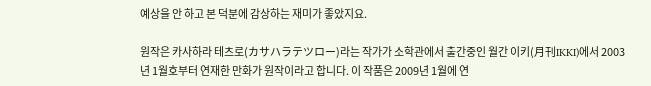예상을 안 하고 본 덕분에 감상하는 재미가 좋았지요.

원작은 카사하라 테츠로(カサハラテツロー)라는 작가가 소학관에서 출간중인 월간 이키(月刊IKKI)에서 2003년 1월호부터 연재한 만화가 원작이라고 합니다. 이 작품은 2009년 1월에 연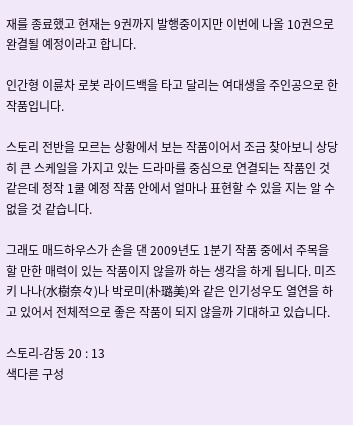재를 종료했고 현재는 9권까지 발행중이지만 이번에 나올 10권으로 완결될 예정이라고 합니다.

인간형 이륜차 로봇 라이드백을 타고 달리는 여대생을 주인공으로 한 작품입니다.

스토리 전반을 모르는 상황에서 보는 작품이어서 조금 찾아보니 상당히 큰 스케일을 가지고 있는 드라마를 중심으로 연결되는 작품인 것 같은데 정작 1쿨 예정 작품 안에서 얼마나 표현할 수 있을 지는 알 수 없을 것 같습니다.

그래도 매드하우스가 손을 댄 2009년도 1분기 작품 중에서 주목을 할 만한 매력이 있는 작품이지 않을까 하는 생각을 하게 됩니다. 미즈키 나나(水樹奈々)나 박로미(朴璐美)와 같은 인기성우도 열연을 하고 있어서 전체적으로 좋은 작품이 되지 않을까 기대하고 있습니다.

스토리-감동 20 : 13
색다른 구성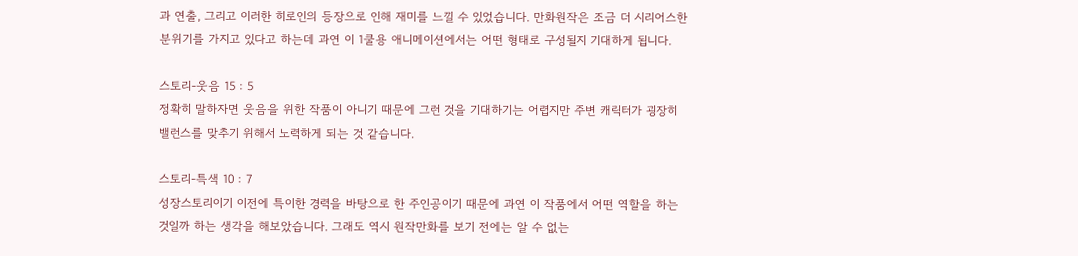과 연출, 그리고 이러한 히로인의 등장으로 인해 재미를 느낄 수 있었습니다. 만화원작은 조금 더 시리어스한 분위기를 가지고 있다고 하는데 과연 이 1쿨용 애니메이션에서는 어떤 형태로 구성될지 기대하게 됩니다.

스토리-웃음 15 : 5
정확히 말하자면 웃음을 위한 작품이 아니기 때문에 그런 것을 기대하기는 어렵지만 주변 캐릭터가 굉장히 밸런스를 맞추기 위해서 노력하게 되는 것 같습니다.

스토리-특색 10 : 7
성장스토리이기 이전에 특이한 경력을 바탕으로 한 주인공이기 때문에 과연 이 작품에서 어떤 역할을 하는 것일까 하는 생각을 해보았습니다. 그래도 역시 원작만화를 보기 전에는 알 수 없는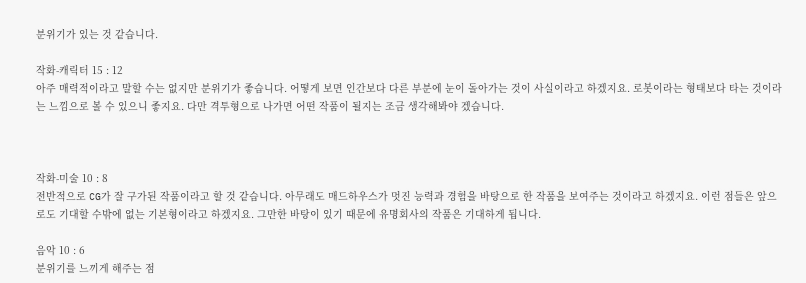분위기가 있는 것 같습니다.

작화-캐릭터 15 : 12
아주 매력적이라고 말할 수는 없지만 분위기가 좋습니다. 어떻게 보면 인간보다 다른 부분에 눈이 돌아가는 것이 사실이라고 하겠지요. 로봇이라는 형태보다 타는 것이라는 느낌으로 볼 수 있으니 좋지요. 다만 격투형으로 나가면 어떤 작품이 될지는 조금 생각해봐야 겠습니다.



작화-미술 10 : 8
전반적으로 CG가 잘 구가된 작품이라고 할 것 같습니다. 아무래도 매드하우스가 멋진 능력과 경험을 바탕으로 한 작품을 보여주는 것이라고 하겠지요. 이런 점들은 앞으로도 기대할 수밖에 없는 기본형이라고 하겠지요. 그만한 바탕이 있기 때문에 유명회사의 작품은 기대하게 됩니다.

음악 10 : 6
분위기를 느끼게 해주는 점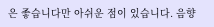은 좋습니다만 아쉬운 점이 있습니다. 음향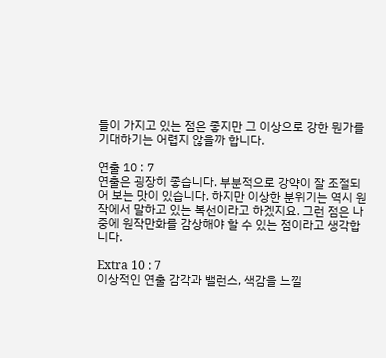들이 가지고 있는 점은 좋지만 그 이상으로 강한 뭔가를 기대하기는 어렵지 않을까 합니다.

연출 10 : 7
연출은 굉장히 좋습니다. 부분적으로 강약이 잘 조절되어 보는 맛이 있습니다. 하지만 이상한 분위기는 역시 원작에서 말하고 있는 복선이라고 하겠지요. 그런 점은 나중에 원작만화를 감상해야 할 수 있는 점이라고 생각합니다.

Extra 10 : 7
이상적인 연출 감각과 밸런스, 색감을 느낄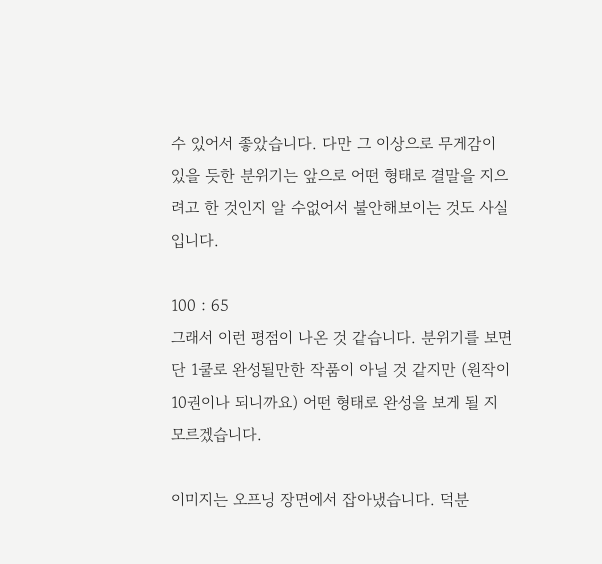수 있어서 좋았습니다. 다만 그 이상으로 무게감이 있을 듯한 분위기는 앞으로 어떤 형태로 결말을 지으려고 한 것인지 알 수없어서 불안해보이는 것도 사실입니다.

100 : 65
그래서 이런 평점이 나온 것 같습니다. 분위기를 보면 단 1쿨로 완성될만한 작품이 아닐 것 같지만 (원작이 10권이나 되니까요) 어떤 형태로 완성을 보게 될 지 모르겠습니다.

이미지는 오프닝 장면에서 잡아냈습니다. 덕분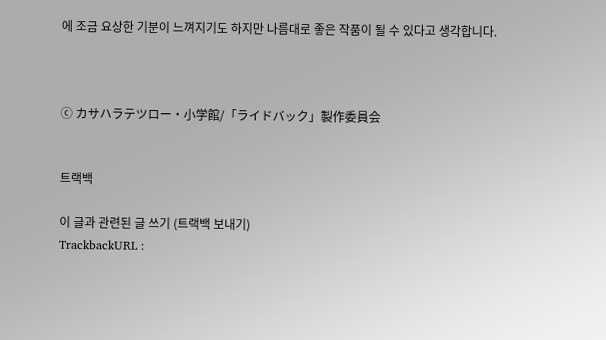에 조금 요상한 기분이 느껴지기도 하지만 나름대로 좋은 작품이 될 수 있다고 생각합니다.



ⓒ カサハラテツロー・小学館/「ライドバック」製作委員会


트랙백

이 글과 관련된 글 쓰기 (트랙백 보내기)
TrackbackURL :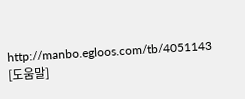http://manbo.egloos.com/tb/4051143 [도움말]